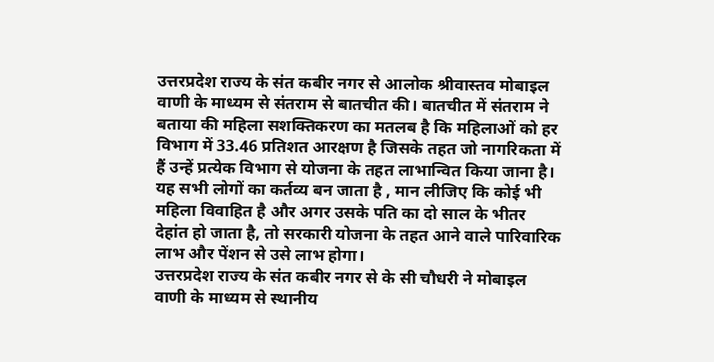उत्तरप्रदेश राज्य के संत कबीर नगर से आलोक श्रीवास्तव मोबाइल वाणी के माध्यम से संतराम से बातचीत की। बातचीत में संतराम ने बताया की महिला सशक्तिकरण का मतलब है कि महिलाओं को हर विभाग में 33.46 प्रतिशत आरक्षण है जिसके तहत जो नागरिकता में हैं उन्हें प्रत्येक विभाग से योजना के तहत लाभान्वित किया जाना है। यह सभी लोगों का कर्तव्य बन जाता है , मान लीजिए कि कोई भी महिला विवाहित है और अगर उसके पति का दो साल के भीतर देहांत हो जाता है, तो सरकारी योजना के तहत आने वाले पारिवारिक लाभ और पेंशन से उसे लाभ होगा।
उत्तरप्रदेश राज्य के संत कबीर नगर से के सी चौधरी ने मोबाइल वाणी के माध्यम से स्थानीय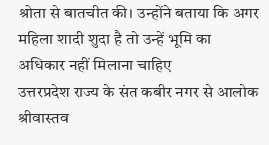श्रोता से बातचीत की। उन्होंने बताया कि अगर महिला शादी शुदा है तो उन्हें भूमि का अधिकार नहीं मिलाना चाहिए
उत्तरप्रदेश राज्य के संत कबीर नगर से आलोक श्रीवास्तव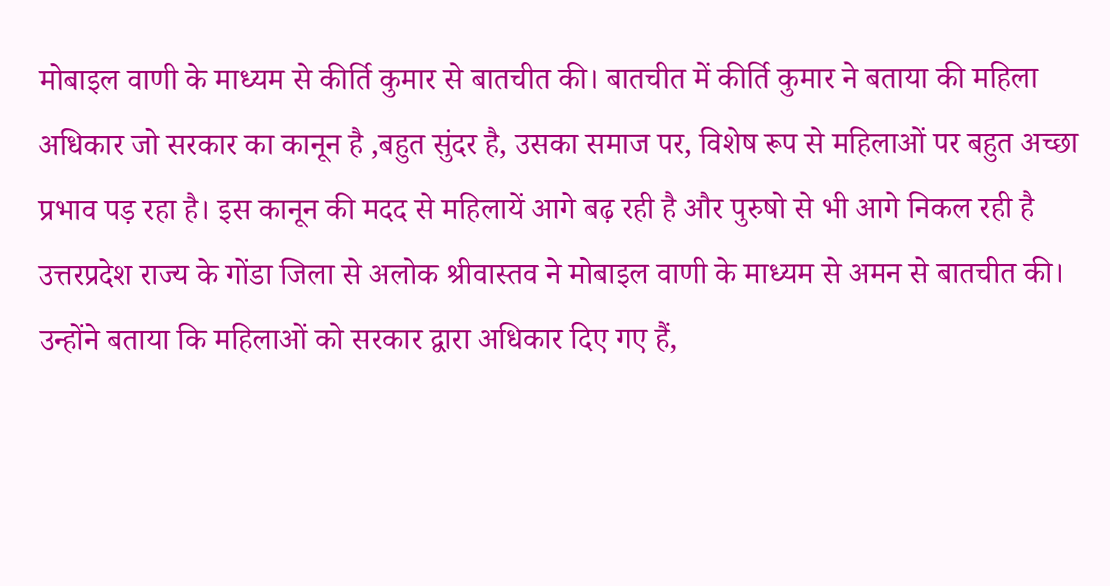मोबाइल वाणी के माध्यम से कीर्ति कुमार से बातचीत की। बातचीत में कीर्ति कुमार ने बताया की महिला अधिकार जो सरकार का कानून है ,बहुत सुंदर है, उसका समाज पर, विशेष रूप से महिलाओं पर बहुत अच्छा प्रभाव पड़ रहा है। इस कानून की मदद से महिलायें आगे बढ़ रही है और पुरुषो से भी आगे निकल रही है
उत्तरप्रदेश राज्य के गोंडा जिला से अलोक श्रीवास्तव ने मोबाइल वाणी के माध्यम से अमन से बातचीत की। उन्होंने बताया कि महिलाओं को सरकार द्वारा अधिकार दिए गए हैं,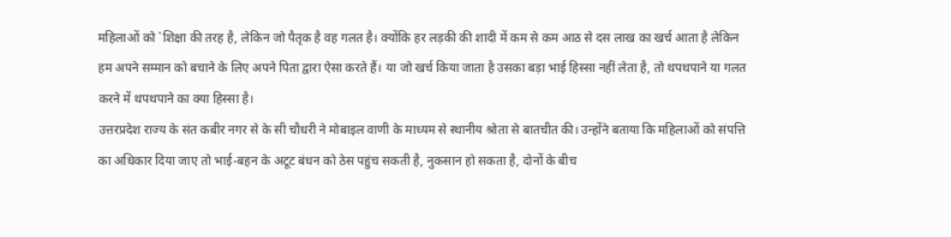महिलाओं को `शिक्षा की तरह है, लेकिन जो पैतृक है वह गलत है। क्योंकि हर लड़की की शादी में कम से कम आठ से दस लाख का खर्च आता है लेकिन हम अपने सम्मान को बचाने के लिए अपने पिता द्वारा ऐसा करते हैं। या जो खर्च किया जाता है उसका बड़ा भाई हिस्सा नहीं लेता है, तो थपथपाने या गलत करने में थपथपाने का क्या हिस्सा है।
उत्तरप्रदेश राज्य के संत कबीर नगर से के सी चौधरी ने मोबाइल वाणी के माध्यम से स्थानीय श्रोता से बातचीत की। उन्होंने बताया कि महिलाओं को संपत्ति का अधिकार दिया जाए तो भाई-बहन के अटूट बंधन को ठेस पहुंच सकती है, नुकसान हो सकता है, दोनों के बीच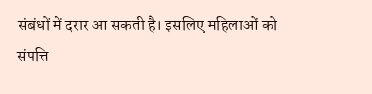संबंधों में दरार आ सकती है। इसलिए महिलाओं को संपत्ति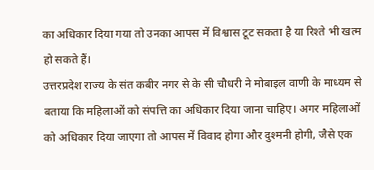का अधिकार दिया गया तो उनका आपस में विश्वास टूट सकता है या रिश्ते भी खत्म हो सकते हैं।
उत्तरप्रदेश राज्य के संत कबीर नगर से के सी चौधरी ने मोबाइल वाणी के माध्यम से बताया कि महिलाओं को संपत्ति का अधिकार दिया जाना चाहिए। अगर महिलाओं को अधिकार दिया जाएगा तो आपस में विवाद होगा और दुश्मनी होगी, जैसे एक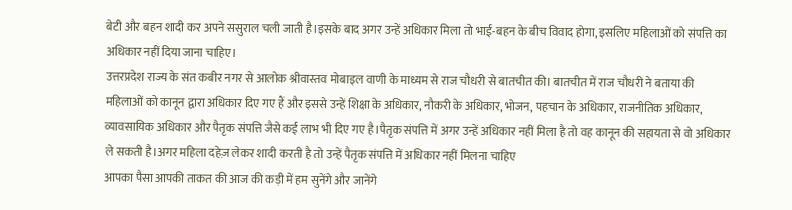बेटी और बहन शादी कर अपने ससुराल चली जाती है।इसके बाद अगर उन्हें अधिकार मिला तो भाई-बहन के बीच विवाद होगा, इसलिए महिलाओं को संपत्ति का अधिकार नहीं दिया जाना चाहिए।
उत्तरप्रदेश राज्य के संत कबीर नगर से आलोक श्रीवास्तव मोबाइल वाणी के माध्यम से राज चौधरी से बातचीत की। बातचीत में राज चौधरी ने बताया की महिलाओं को कानून द्वारा अधिकार दिए गए हैं और इससे उन्हें शिक्षा के अधिकार, नौकरी के अधिकार, भोजन, पहचान के अधिकार, राजनीतिक अधिकार, व्यावसायिक अधिकार और पैतृक संपत्ति जैसे कई लाभ भी दिए गए है।पैतृक संपत्ति में अगर उन्हें अधिकार नहीं मिला है तो वह कानून की सहायता से वो अधिकार ले सकती है।अगर महिला दहेज़ लेकर शादी करती है तो उन्हें पैतृक संपत्ति में अधिकार नहीं मिलना चाहिए
आपका पैसा आपकी ताकत की आज की कड़ी में हम सुनेंगे और जानेंगे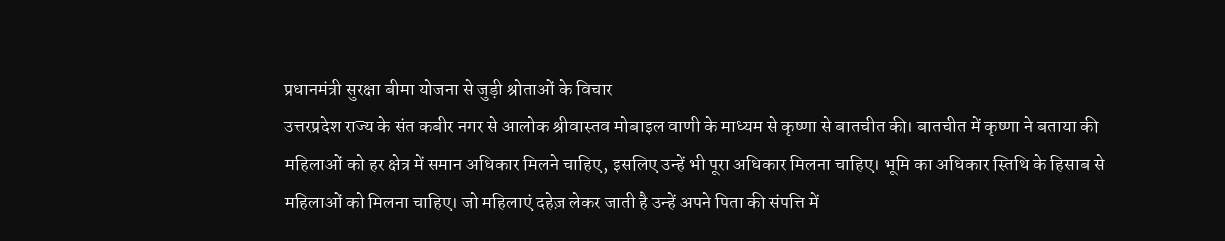प्रधानमंत्री सुरक्षा बीमा योजना से जुड़ी श्रोताओं के विचार
उत्तरप्रदेश राज्य के संत कबीर नगर से आलोक श्रीवास्तव मोबाइल वाणी के माध्यम से कृष्णा से बातचीत की। बातचीत में कृष्णा ने बताया की महिलाओं को हर क्षेत्र में समान अधिकार मिलने चाहिए, इसलिए उन्हें भी पूरा अधिकार मिलना चाहिए। भूमि का अधिकार स्तिथि के हिसाब से महिलाओं को मिलना चाहिए। जो महिलाएं दहेज़ लेकर जाती है उन्हें अपने पिता की संपत्ति में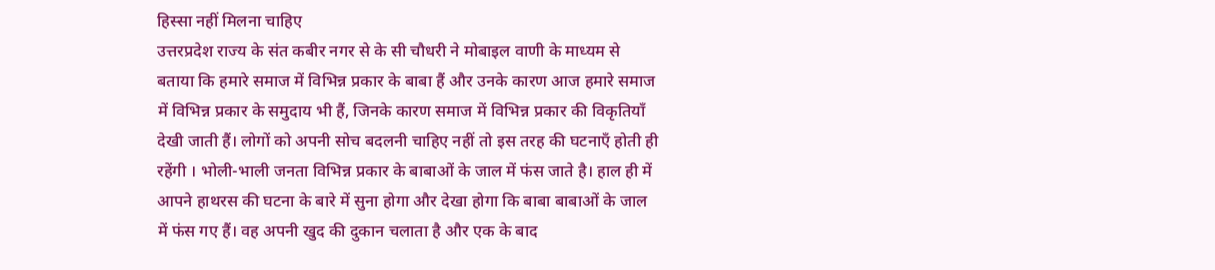हिस्सा नहीं मिलना चाहिए
उत्तरप्रदेश राज्य के संत कबीर नगर से के सी चौधरी ने मोबाइल वाणी के माध्यम से बताया कि हमारे समाज में विभिन्न प्रकार के बाबा हैं और उनके कारण आज हमारे समाज में विभिन्न प्रकार के समुदाय भी हैं, जिनके कारण समाज में विभिन्न प्रकार की विकृतियाँ देखी जाती हैं। लोगों को अपनी सोच बदलनी चाहिए नहीं तो इस तरह की घटनाएँ होती ही रहेंगी । भोली-भाली जनता विभिन्न प्रकार के बाबाओं के जाल में फंस जाते है। हाल ही में आपने हाथरस की घटना के बारे में सुना होगा और देखा होगा कि बाबा बाबाओं के जाल में फंस गए हैं। वह अपनी खुद की दुकान चलाता है और एक के बाद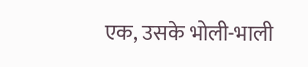एक, उसके भोली-भाली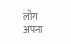लोग अपना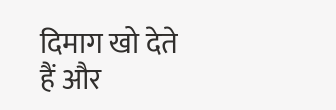दिमाग खो देते हैं और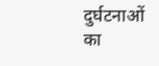दुर्घटनाओं का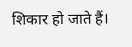शिकार हो जाते हैं।